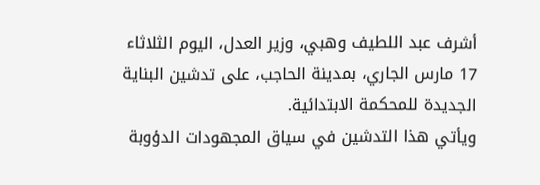أشرف عبد اللطيف وهبي، وزير العدل، اليوم الثلاثاء 17 مارس الجاري، بمدينة الحاجب، على تدشين البناية الجديدة للمحكمة الابتدائية.
ويأتي هذا التدشين في سياق المجهودات الدؤوبة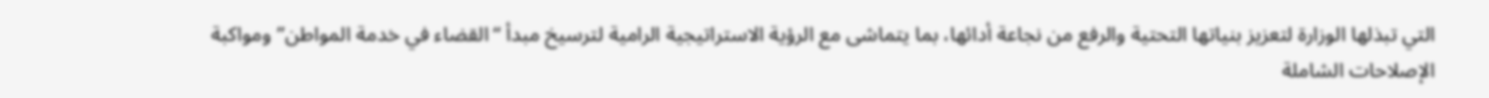التي تبذلها الوزارة لتعزيز بنياتها التحتية والرفع من نجاعة أدائها، بما يتماشى مع الرؤية الاستراتيجية الرامية لترسيخ مبدأ “القضاء في خدمة المواطن” ومواكبة الإصلاحات الشاملة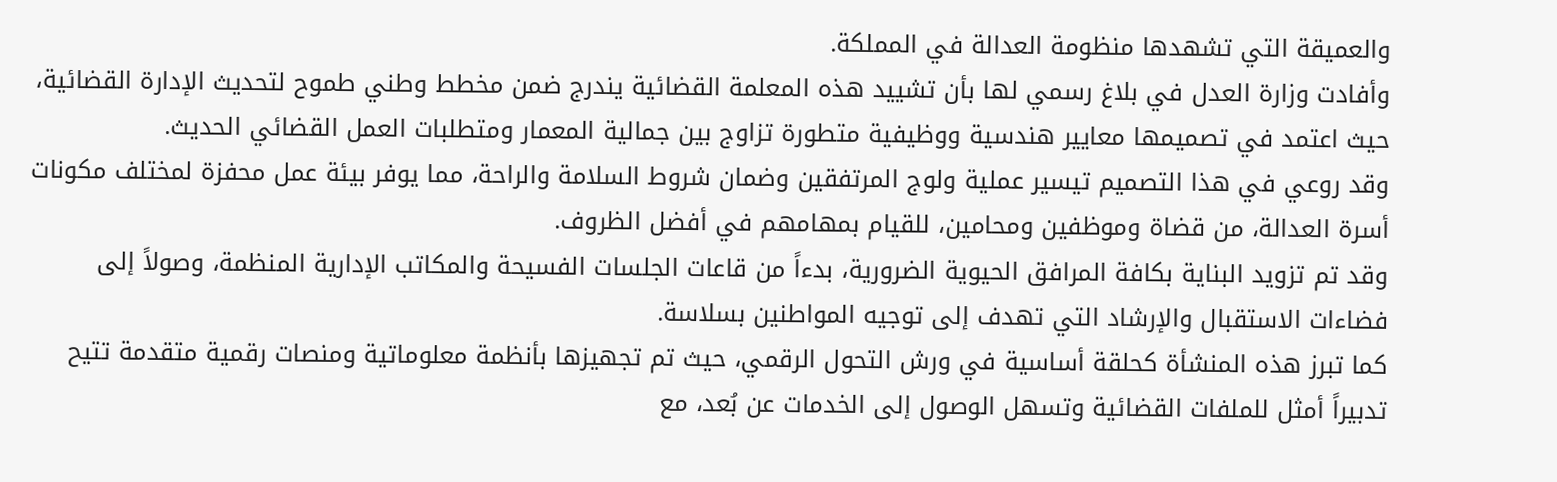والعميقة التي تشهدها منظومة العدالة في المملكة.
وأفادت وزارة العدل في بلاغ رسمي لها بأن تشييد هذه المعلمة القضائية يندرج ضمن مخطط وطني طموح لتحديث الإدارة القضائية، حيث اعتمد في تصميمها معايير هندسية ووظيفية متطورة تزاوج بين جمالية المعمار ومتطلبات العمل القضائي الحديث.
وقد روعي في هذا التصميم تيسير عملية ولوج المرتفقين وضمان شروط السلامة والراحة، مما يوفر بيئة عمل محفزة لمختلف مكونات أسرة العدالة، من قضاة وموظفين ومحامين، للقيام بمهامهم في أفضل الظروف.
وقد تم تزويد البناية بكافة المرافق الحيوية الضرورية، بدءاً من قاعات الجلسات الفسيحة والمكاتب الإدارية المنظمة، وصولاً إلى فضاءات الاستقبال والإرشاد التي تهدف إلى توجيه المواطنين بسلاسة.
كما تبرز هذه المنشأة كحلقة أساسية في ورش التحول الرقمي، حيث تم تجهيزها بأنظمة معلوماتية ومنصات رقمية متقدمة تتيح تدبيراً أمثل للملفات القضائية وتسهل الوصول إلى الخدمات عن بُعد، مع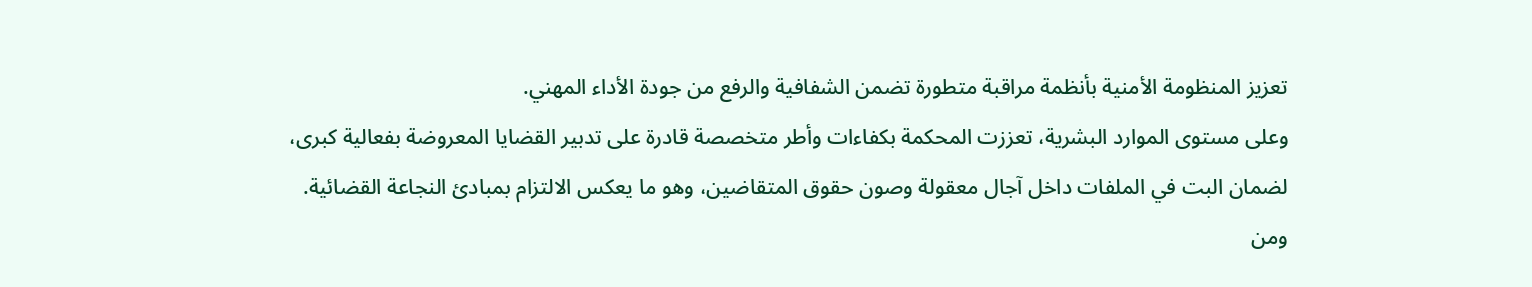تعزيز المنظومة الأمنية بأنظمة مراقبة متطورة تضمن الشفافية والرفع من جودة الأداء المهني.
وعلى مستوى الموارد البشرية، تعززت المحكمة بكفاءات وأطر متخصصة قادرة على تدبير القضايا المعروضة بفعالية كبرى، لضمان البت في الملفات داخل آجال معقولة وصون حقوق المتقاضين، وهو ما يعكس الالتزام بمبادئ النجاعة القضائية.
ومن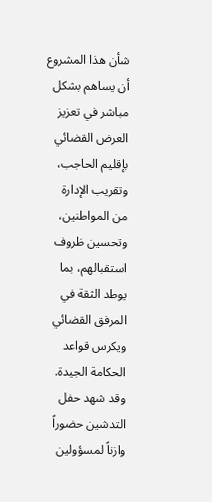شأن هذا المشروع أن يساهم بشكل مباشر في تعزيز العرض القضائي بإقليم الحاجب، وتقريب الإدارة من المواطنين، وتحسين ظروف استقبالهم، بما يوطد الثقة في المرفق القضائي ويكرس قواعد الحكامة الجيدة.
وقد شهد حفل التدشين حضوراً وازناً لمسؤولين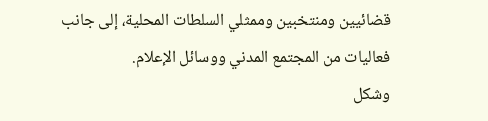قضائيين ومنتخبين وممثلي السلطات المحلية، إلى جانب فعاليات من المجتمع المدني ووسائل الإعلام.
وشكل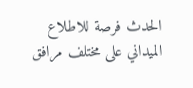الحدث فرصة للاطلاع الميداني على مختلف مرافق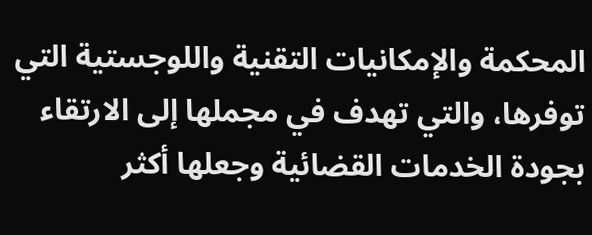المحكمة والإمكانيات التقنية واللوجستية التي توفرها، والتي تهدف في مجملها إلى الارتقاء بجودة الخدمات القضائية وجعلها أكثر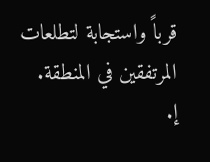قرباً واستجابة لتطلعات المرتفقين في المنطقة.
إ.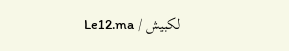لكبيش / Le12.ma